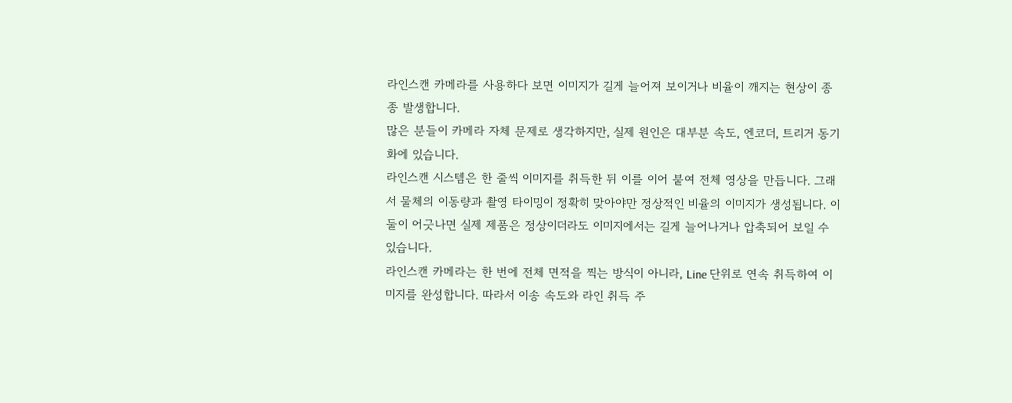라인스캔 카메라를 사용하다 보면 이미지가 길게 늘어져 보이거나 비율이 깨지는 현상이 종종 발생합니다.
많은 분들이 카메라 자체 문제로 생각하지만, 실제 원인은 대부분 속도, 엔코더, 트리거 동기화에 있습니다.
라인스캔 시스템은 한 줄씩 이미지를 취득한 뒤 이를 이어 붙여 전체 영상을 만듭니다. 그래서 물체의 이동량과 촬영 타이밍이 정확히 맞아야만 정상적인 비율의 이미지가 생성됩니다. 이 둘이 어긋나면 실제 제품은 정상이더라도 이미지에서는 길게 늘어나거나 압축되어 보일 수 있습니다.
라인스캔 카메라는 한 번에 전체 면적을 찍는 방식이 아니라, Line 단위로 연속 취득하여 이미지를 완성합니다. 따라서 이송 속도와 라인 취득 주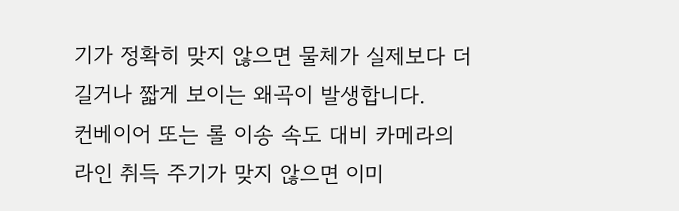기가 정확히 맞지 않으면 물체가 실제보다 더 길거나 짧게 보이는 왜곡이 발생합니다.
컨베이어 또는 롤 이송 속도 대비 카메라의 라인 취득 주기가 맞지 않으면 이미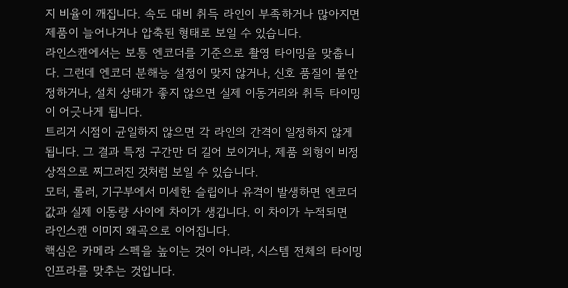지 비율이 깨집니다. 속도 대비 취득 라인이 부족하거나 많아지면 제품이 늘어나거나 압축된 형태로 보일 수 있습니다.
라인스캔에서는 보통 엔코더를 기준으로 촬영 타이밍을 맞춥니다. 그런데 엔코더 분해능 설정이 맞지 않거나, 신호 품질이 불안정하거나, 설치 상태가 좋지 않으면 실제 이동거리와 취득 타이밍이 어긋나게 됩니다.
트리거 시점이 균일하지 않으면 각 라인의 간격이 일정하지 않게 됩니다. 그 결과 특정 구간만 더 길어 보이거나, 제품 외형이 비정상적으로 찌그러진 것처럼 보일 수 있습니다.
모터, 롤러, 기구부에서 미세한 슬립이나 유격이 발생하면 엔코더 값과 실제 이동량 사이에 차이가 생깁니다. 이 차이가 누적되면 라인스캔 이미지 왜곡으로 이어집니다.
핵심은 카메라 스펙을 높이는 것이 아니라, 시스템 전체의 타이밍 인프라를 맞추는 것입니다.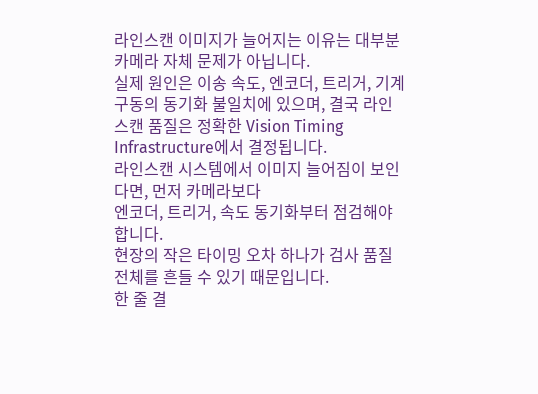라인스캔 이미지가 늘어지는 이유는 대부분 카메라 자체 문제가 아닙니다.
실제 원인은 이송 속도, 엔코더, 트리거, 기계 구동의 동기화 불일치에 있으며, 결국 라인스캔 품질은 정확한 Vision Timing Infrastructure에서 결정됩니다.
라인스캔 시스템에서 이미지 늘어짐이 보인다면, 먼저 카메라보다
엔코더, 트리거, 속도 동기화부터 점검해야 합니다.
현장의 작은 타이밍 오차 하나가 검사 품질 전체를 흔들 수 있기 때문입니다.
한 줄 결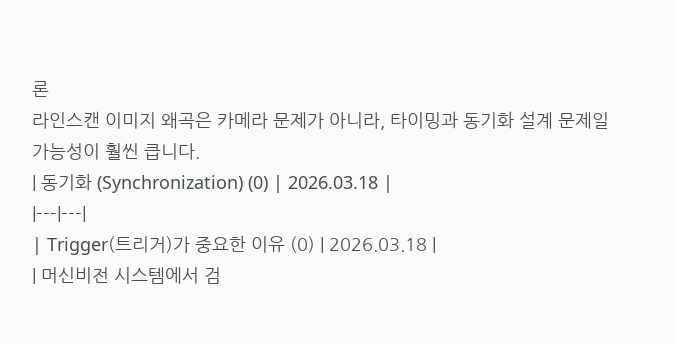론
라인스캔 이미지 왜곡은 카메라 문제가 아니라, 타이밍과 동기화 설계 문제일 가능성이 훨씬 큽니다.
| 동기화 (Synchronization) (0) | 2026.03.18 |
|---|---|
| Trigger(트리거)가 중요한 이유 (0) | 2026.03.18 |
| 머신비전 시스템에서 검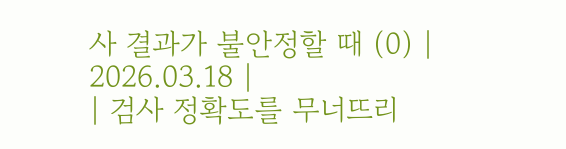사 결과가 불안정할 때 (0) | 2026.03.18 |
| 검사 정확도를 무너뜨리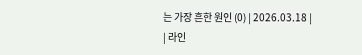는 가장 흔한 원인 (0) | 2026.03.18 |
| 라인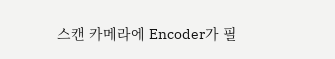스캔 카메라에 Encoder가 필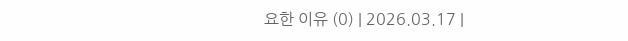요한 이유 (0) | 2026.03.17 |